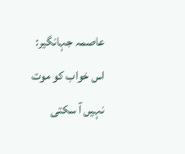عاصمہ جہانگیر: اس خواب کو موت نہیں آ سکتی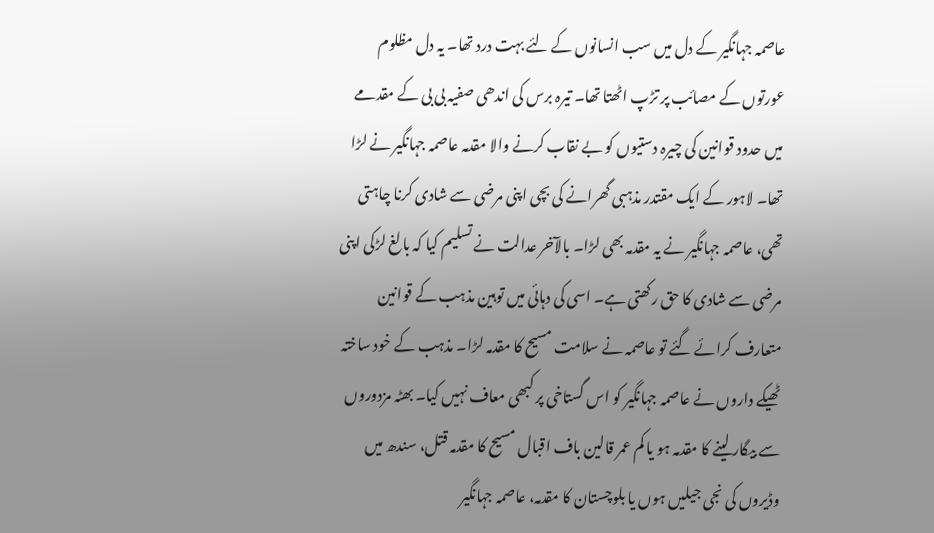عاصمہ جہانگیر کے دل میں سب انسانوں کے لئے بہت درد تھا۔ یہ دل مظلوم عورتوں کے مصائب پر تڑپ اٹھتا تھا۔ تیرہ برس کی اندھی صفیہ بی بی کے مقدمے میں حدود قوانین کی چیرہ دستیوں کو بے نقاب کرنے والا مقدمہ عاصمہ جہانگیر نے لڑا تھا۔ لاہور کے ایک مقتدر مذہبی گھرانے کی بچی اپنی مرضی سے شادی کرنا چاہتی تھی، عاصمہ جہانگیر نے یہ مقدمہ بھی لڑا۔ بالآخر عدالت نے تسلیم کیا کہ بالغ لڑکی اپنی مرضی سے شادی کا حق رکھتی ہے۔ اسی کی دہائی میں توہین مذہب کے قوانین متعارف کرائے گئے تو عاصمہ نے سلامت مسیح کا مقدمہ لڑا۔ مذہب کے خود ساختہ ٹھیکے داروں نے عاصمہ جہانگیر کو اس گستاخی پر کبھی معاف نہیں کیا۔ بھٹہ مزدوروں سے بیگار لینے کا مقدمہ ہو یا کم عمر قالین باف اقبال مسیح کا مقدمہ قتل، سندھ میں وڈیروں کی نجی جیلیں ہوں یا بلوچستان کا مقدمہ، عاصمہ جہانگیر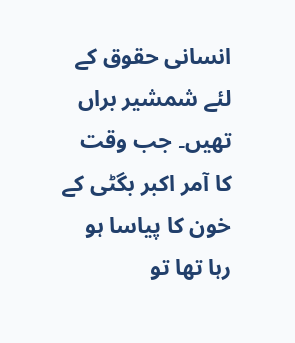انسانی حقوق کے لئے شمشیر براں تھیں۔ جب وقت کا آمر اکبر بگٹی کے خون کا پیاسا ہو رہا تھا تو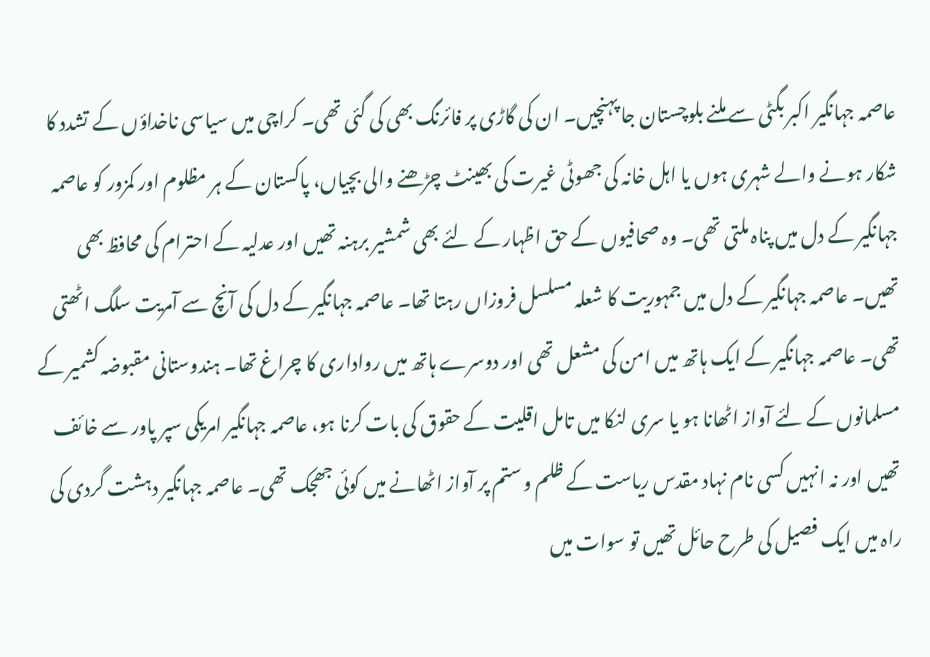عاصمہ جہانگیر اکبر بگٹی سے ملنے بلوچستان جا پہنچیں۔ ان کی گاڑی پر فائرنگ بھی کی گئی تھی۔ کراچی میں سیاسی ناخداؤں کے تشدد کا شکار ہونے والے شہری ہوں یا اہل خانہ کی جھوٹی غیرت کی بھینٹ چڑھنے والی بچیاں، پاکستان کے ہر مظلوم اور کمزور کو عاصمہ جہانگیر کے دل میں پناہ ملتی تھی۔ وہ صحافیوں کے حق اظہار کے لئے بھی شمشیر برہنہ تھیں اور عدلیہ کے احترام کی محافظ بھی تھیں۔ عاصمہ جہانگیر کے دل میں جمہوریت کا شعلہ مسلسل فروزاں رہتا تھا۔ عاصمہ جہانگیر کے دل کی آنچ سے آمریت سلگ اٹھتی تھی۔ عاصمہ جہانگیر کے ایک ہاتھ میں امن کی مشعل تھی اور دوسرے ہاتھ میں رواداری کا چراغ تھا۔ ہندوستانی مقبوضہ کشمیر کے مسلمانوں کے لئے آواز اٹھانا ہو یا سری لنکا میں تامل اقلیت کے حقوق کی بات کرنا ہو، عاصمہ جہانگیر امریکی سپر پاور سے خائف تھیں اور نہ انہیں کسی نام نہاد مقدس ریاست کے ظلم و ستم پر آواز اٹھانے میں کوئی جھجک تھی۔ عاصمہ جہانگیر دہشت گردی کی راہ میں ایک فصیل کی طرح حائل تھیں تو سوات میں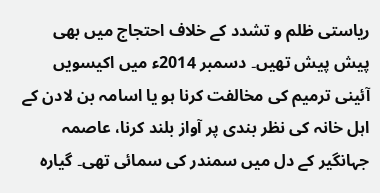ریاستی ظلم و تشدد کے خلاف احتجاج میں بھی پیش پیش تھیں۔ دسمبر 2014ء میں اکیسویں آئینی ترمیم کی مخالفت کرنا ہو یا اسامہ بن لادن کے اہل خانہ کی نظر بندی پر آواز بلند کرنا، عاصمہ جہانگیر کے دل میں سمندر کی سمائی تھی۔ گیارہ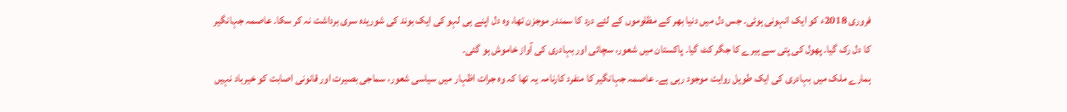فروری 2018ء کو ایک انہونی ہوئی۔ جس دل میں دنیا بھر کے مظلوموں کے لئے درد کا سمندر موجزن تھا، وہ دل اپنے ہی لہو کی ایک بوند کی شوریدہ سری برداشت نہ کر سکا۔ عاصمہ جہانگیر کا دل رک گیا۔ پھول کی پتی سے ہیرے کا جگر کٹ گیا۔ پاکستان میں شعور، سچائی اور بہادری کی آواز خاموش ہو گئی۔
ہمارے ملک میں بہادری کی ایک طویل روایت موجود رہی ہے۔ عاصمہ جہانگیر کا منفرد کارنامہ یہ تھا کہ وہ جرات اظہار میں سیاسی شعور، سماجی بصیرت اور قانونی اصابت کو خیرباد نہیں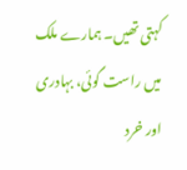کہتی تھیں۔ ہمارے ملک میں راست گوئی، بہادری اور خرد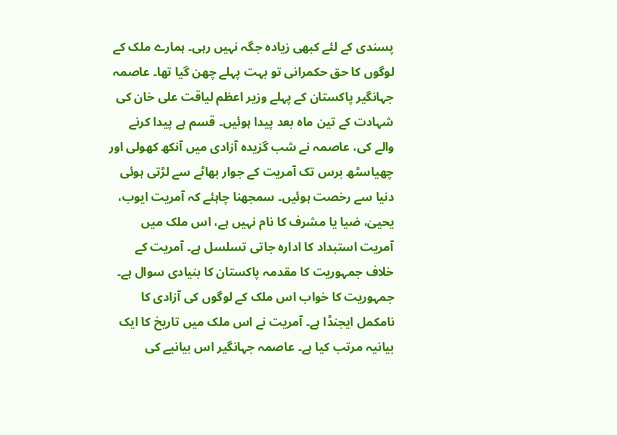پسندی کے لئے کبھی زیادہ جگہ نہیں رہی۔ ہمارے ملک کے لوگوں کا حق حکمرانی تو بہت پہلے چھن گیا تھا۔ عاصمہ جہانگیر پاکستان کے پہلے وزیر اعظم لیاقت علی خان کی شہادت کے تین ماہ بعد پیدا ہوئیں۔ قسم ہے پیدا کرنے والے کی، عاصمہ نے شب گزیدہ آزادی میں آنکھ کھولی اور چھیاسٹھ برس تک آمریت کے جوار بھاٹے سے لڑتی ہوئی دنیا سے رخصت ہوئیں۔ سمجھنا چاہئے کہ آمریت ایوب، یحییٰ، ضیا یا مشرف کا نام نہیں ہے، اس ملک میں آمریت استبداد کا ادارہ جاتی تسلسل ہے۔ آمریت کے خلاف جمہوریت کا مقدمہ پاکستان کا بنیادی سوال ہے۔ جمہوریت کا خواب اس ملک کے لوگوں کی آزادی کا نامکمل ایجنڈا ہے۔ آمریت نے اس ملک میں تاریخ کا ایک بیانیہ مرتب کیا ہے۔ عاصمہ جہانگیر اس بیانیے کی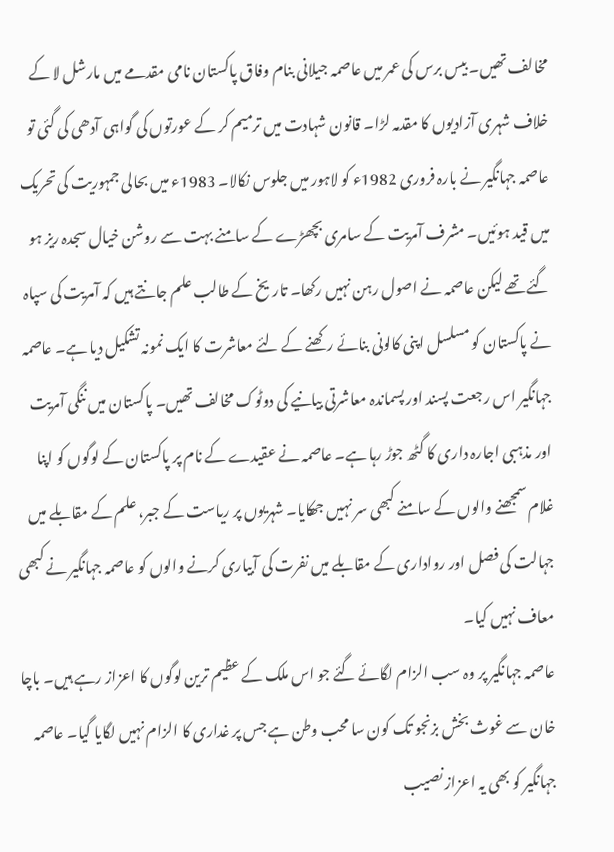مخالف تھیں۔ بیس برس کی عمر میں عاصمہ جیلانی بنام وفاق پاکستان نامی مقدمے میں مارشل لا کے خلاف شہری آزادیوں کا مقدمہ لڑا۔ قانون شہادت میں ترمیم کر کے عورتوں کی گواہی آدھی کی گئی تو عاصمہ جہانگیر نے بارہ فروری 1982ء کو لاہور میں جلوس نکالا۔ 1983ء میں بحالی جمہوریت کی تحریک میں قید ہوئیں۔ مشرف آمریت کے سامری بچھڑے کے سامنے بہت سے روشن خیال سجدہ ریز ہو گئے تھے لیکن عاصمہ نے اصول رہن نہیں رکھا۔ تاریخ کے طالب علم جانتے ہیں کہ آمریت کی سپاہ نے پاکستان کو مسلسل اپنی کالونی بنائے رکھنے کے لئے معاشرت کا ایک نمونہ تشکیل دیا ہے۔ عاصمہ جہانگیر اس رجعت پسند اور پسماندہ معاشرتی بیانیے کی دوٹوک مخالف تھیں۔ پاکستان میں ننگی آمریت اور مذہبی اجارہ داری کا گٹھ جوڑ رہا ہے۔ عاصمہ نے عقیدے کے نام پر پاکستان کے لوگوں کو اپنا غلام سمجھنے والوں کے سامنے کبھی سر نہیں جھکایا۔ شہریوں پر ریاست کے جبر، علم کے مقابلے میں جہالت کی فصل اور رواداری کے مقابلے میں نفرت کی آبیاری کرنے والوں کو عاصمہ جہانگیر نے کبھی معاف نہیں کیا۔
عاصمہ جہانگیر پر وہ سب الزام لگائے گئے جو اس ملک کے عظیم ترین لوگوں کا اعزاز رہے ہیں۔ باچا خان سے غوث بخش بزنجو تک کون سا محب وطن ہے جس پر غداری کا الزام نہیں لگایا گیا۔ عاصمہ جہانگیر کو بھی یہ اعزاز نصیب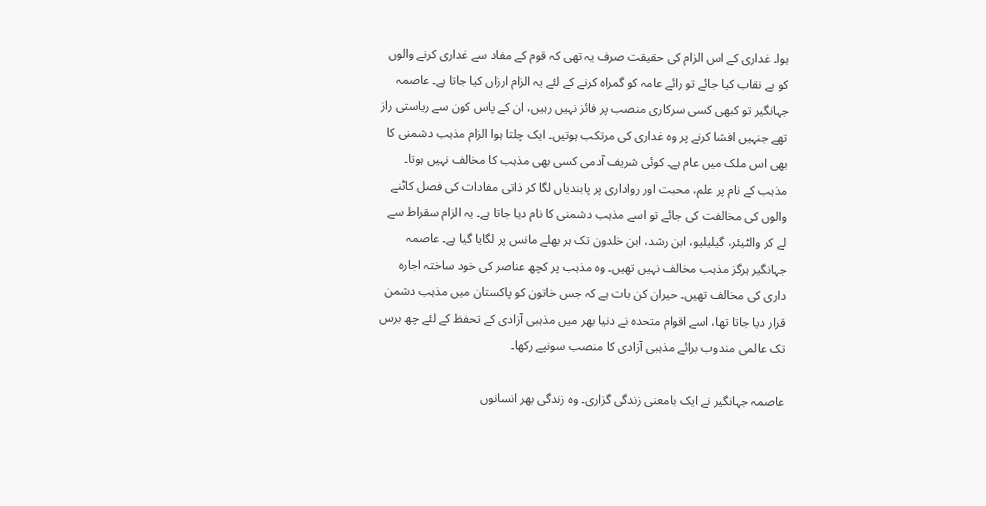ہوا۔ غداری کے اس الزام کی حقیقت صرف یہ تھی کہ قوم کے مفاد سے غداری کرنے والوں کو بے نقاب کیا جائے تو رائے عامہ کو گمراہ کرنے کے لئے یہ الزام ارزاں کیا جاتا ہے۔ عاصمہ جہانگیر تو کبھی کسی سرکاری منصب پر فائز نہیں رہیں، ان کے پاس کون سے ریاستی راز تھے جنہیں افشا کرنے پر وہ غداری کی مرتکب ہوتیں۔ ایک چلتا ہوا الزام مذہب دشمنی کا بھی اس ملک میں عام ہے۔ کوئی شریف آدمی کسی بھی مذہب کا مخالف نہیں ہوتا۔ مذہب کے نام پر علم، محبت اور رواداری پر پابندیاں لگا کر ذاتی مفادات کی فصل کاٹنے والوں کی مخالفت کی جائے تو اسے مذہب دشمنی کا نام دیا جاتا ہے۔ یہ الزام سقراط سے لے کر والٹیئر، گیلیلیو، ابن رشد، ابن خلدون تک ہر بھلے مانس پر لگایا گیا ہے۔ عاصمہ جہانگیر ہرگز مذہب مخالف نہیں تھیں۔ وہ مذہب پر کچھ عناصر کی خود ساختہ اجارہ داری کی مخالف تھیں۔ حیران کن بات ہے کہ جس خاتون کو پاکستان میں مذہب دشمن قرار دیا جاتا تھا، اسے اقوام متحدہ نے دنیا بھر میں مذہبی آزادی کے تحفظ کے لئے چھ برس تک عالمی مندوب برائے مذہبی آزادی کا منصب سونپے رکھا۔

عاصمہ جہانگیر نے ایک بامعنی زندگی گزاری۔ وہ زندگی بھر انسانوں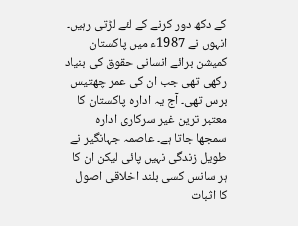کے دکھ دور کرنے کے لئے لڑتی رہیں۔ انہوں نے 1987ء میں پاکستان کمیشن برائے انسانی حقوق کی بنیاد رکھی تھی جب ان کی عمر چھتیس برس تھی۔ آج یہ ادارہ پاکستان کا معتبر ترین غیر سرکاری ادارہ سمجھا جاتا ہے۔ عاصمہ جہانگیر نے طویل زندگی نہیں پائی لیکن ان کا ہر سانس کسی بلند اخلاقی اصول کا اثبات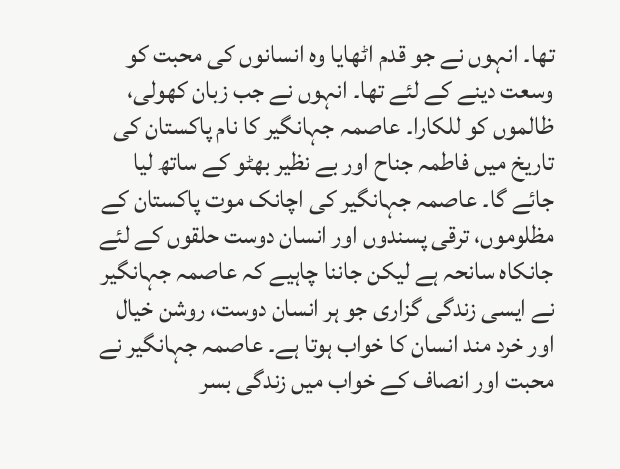تھا۔ انہوں نے جو قدم اٹھایا وہ انسانوں کی محبت کو وسعت دینے کے لئے تھا۔ انہوں نے جب زبان کھولی، ظالموں کو للکارا۔ عاصمہ جہانگیر کا نام پاکستان کی تاریخ میں فاطمہ جناح اور بے نظیر بھٹو کے ساتھ لیا جائے گا۔ عاصمہ جہانگیر کی اچانک موت پاکستان کے مظلوموں، ترقی پسندوں اور انسان دوست حلقوں کے لئے جانکاہ سانحہ ہے لیکن جاننا چاہیے کہ عاصمہ جہانگیر نے ایسی زندگی گزاری جو ہر انسان دوست، روشن خیال اور خرد مند انسان کا خواب ہوتا ہے۔ عاصمہ جہانگیر نے محبت اور انصاف کے خواب میں زندگی بسر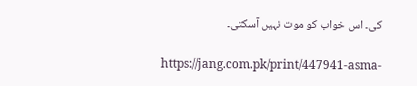کی۔ اس خواب کو موت نہیں آسکتی۔

https://jang.com.pk/print/447941-asma-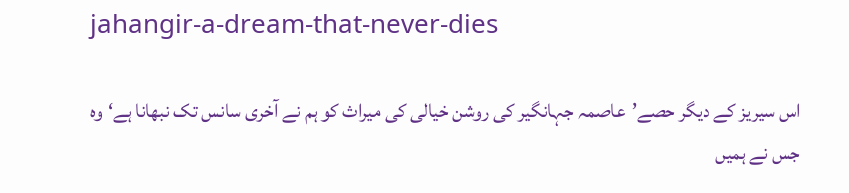jahangir-a-dream-that-never-dies

اس سیریز کے دیگر حصے’عاصمہ جہانگیر کی روشن خیالی کی میراث کو ہم نے آخری سانس تک نبھانا ہے‘وہ جس نے ہمیں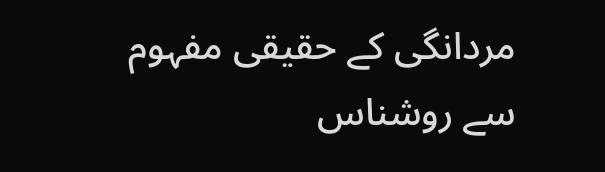مردانگی کے حقیقی مفہوم سے روشناس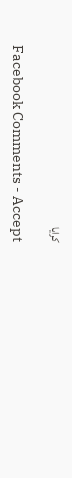کرایا

Facebook Comments - Accept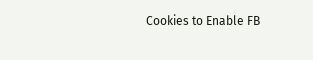Cookies to Enable FB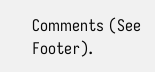Comments (See Footer).